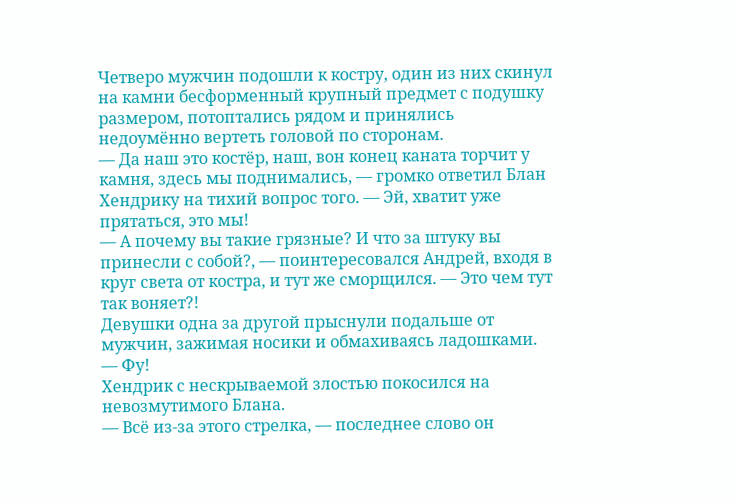Четверо мужчин подошли к костру, один из них скинул на камни бесформенный крупный предмет с подушку размером, потоптались рядом и принялись недоумённо вертеть головой по сторонам.
— Да наш это костёр, наш, вон конец каната торчит у камня, здесь мы поднимались, — громко ответил Блан Хендрику на тихий вопрос того. — Эй, хватит уже прятаться, это мы!
— А почему вы такие грязные? И что за штуку вы принесли с собой?, — поинтересовался Андрей, входя в круг света от костра, и тут же сморщился. — Это чем тут так воняет?!
Девушки одна за другой прыснули подальше от мужчин, зажимая носики и обмахиваясь ладошками.
— Фу!
Хендрик с нескрываемой злостью покосился на невозмутимого Блана.
— Всё из-за этого стрелка, — последнее слово он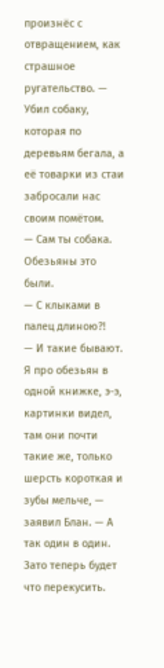произнёс с отвращением, как страшное ругательство. — Убил собаку, которая по деревьям бегала, а её товарки из стаи забросали нас своим помётом.
— Сам ты собака. Обезьяны это были.
— С клыками в палец длиною?!
— И такие бывают. Я про обезьян в одной книжке, э-э, картинки видел, там они почти такие же, только шерсть короткая и зубы мельче, — заявил Блан. — А так один в один. Зато теперь будет что перекусить.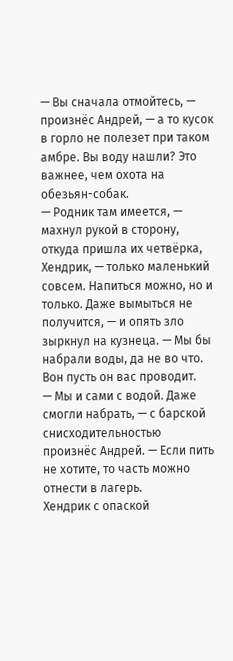— Вы сначала отмойтесь, — произнёс Андрей, — а то кусок в горло не полезет при таком амбре. Вы воду нашли? Это важнее, чем охота на обезьян-собак.
— Родник там имеется, — махнул рукой в сторону, откуда пришла их четвёрка, Хендрик, — только маленький совсем. Напиться можно, но и только. Даже вымыться не получится, — и опять зло зыркнул на кузнеца. — Мы бы набрали воды, да не во что. Вон пусть он вас проводит.
— Мы и сами с водой. Даже смогли набрать, — с барской снисходительностью произнёс Андрей. — Если пить не хотите, то часть можно отнести в лагерь.
Хендрик с опаской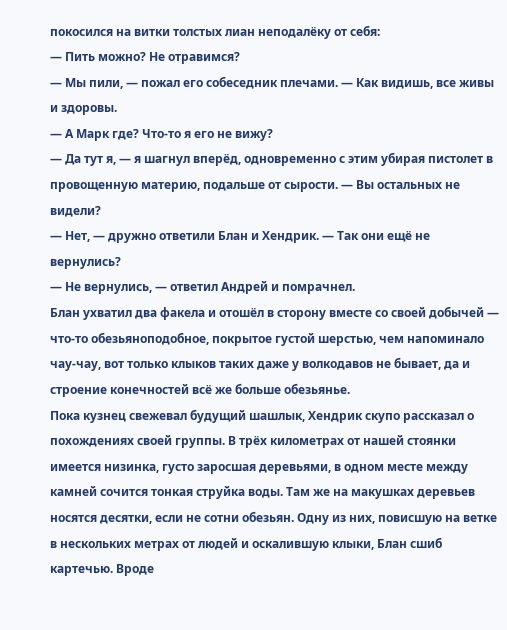покосился на витки толстых лиан неподалёку от себя:
— Пить можно? Не отравимся?
— Мы пили, — пожал его собеседник плечами. — Как видишь, все живы и здоровы.
— А Марк где? Что-то я его не вижу?
— Да тут я, — я шагнул вперёд, одновременно с этим убирая пистолет в провощенную материю, подальше от сырости. — Вы остальных не видели?
— Нет, — дружно ответили Блан и Хендрик. — Так они ещё не вернулись?
— Не вернулись, — ответил Андрей и помрачнел.
Блан ухватил два факела и отошёл в сторону вместе со своей добычей — что-то обезьяноподобное, покрытое густой шерстью, чем напоминало чау-чау, вот только клыков таких даже у волкодавов не бывает, да и строение конечностей всё же больше обезьянье.
Пока кузнец свежевал будущий шашлык, Хендрик скупо рассказал о похождениях своей группы. В трёх километрах от нашей стоянки имеется низинка, густо заросшая деревьями, в одном месте между камней сочится тонкая струйка воды. Там же на макушках деревьев носятся десятки, если не сотни обезьян. Одну из них, повисшую на ветке в нескольких метрах от людей и оскалившую клыки, Блан сшиб картечью. Вроде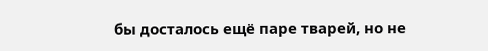бы досталось ещё паре тварей, но не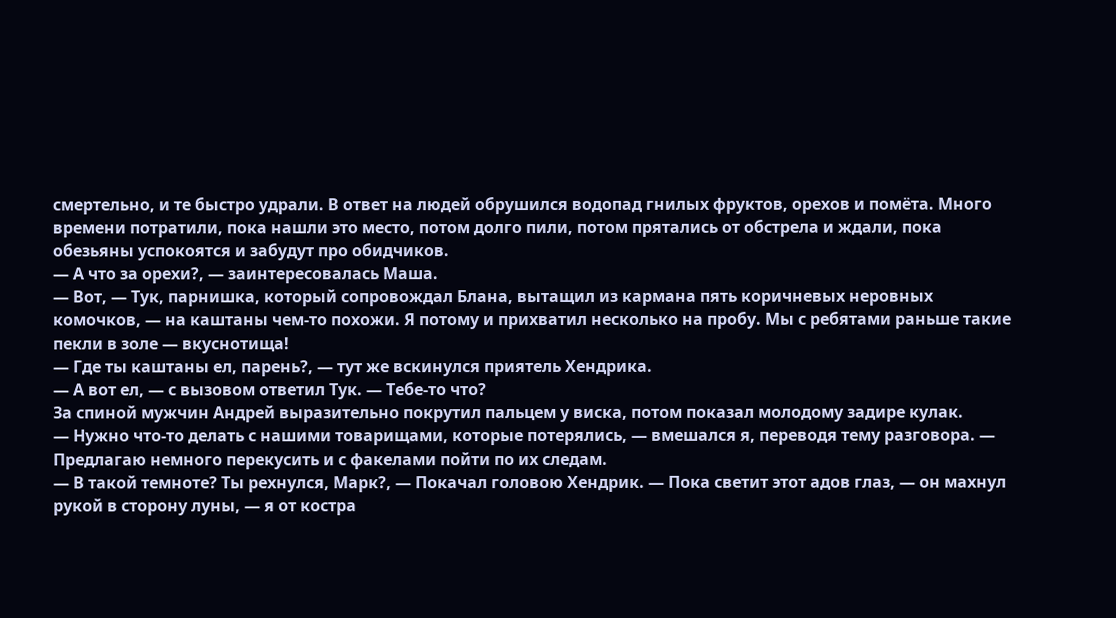смертельно, и те быстро удрали. В ответ на людей обрушился водопад гнилых фруктов, орехов и помёта. Много времени потратили, пока нашли это место, потом долго пили, потом прятались от обстрела и ждали, пока обезьяны успокоятся и забудут про обидчиков.
— А что за орехи?, — заинтересовалась Маша.
— Вот, — Тук, парнишка, который сопровождал Блана, вытащил из кармана пять коричневых неровных комочков, — на каштаны чем-то похожи. Я потому и прихватил несколько на пробу. Мы с ребятами раньше такие пекли в золе — вкуснотища!
— Где ты каштаны ел, парень?, — тут же вскинулся приятель Хендрика.
— А вот ел, — с вызовом ответил Тук. — Тебе-то что?
За спиной мужчин Андрей выразительно покрутил пальцем у виска, потом показал молодому задире кулак.
— Нужно что-то делать с нашими товарищами, которые потерялись, — вмешался я, переводя тему разговора. — Предлагаю немного перекусить и с факелами пойти по их следам.
— В такой темноте? Ты рехнулся, Марк?, — Покачал головою Хендрик. — Пока светит этот адов глаз, — он махнул рукой в сторону луны, — я от костра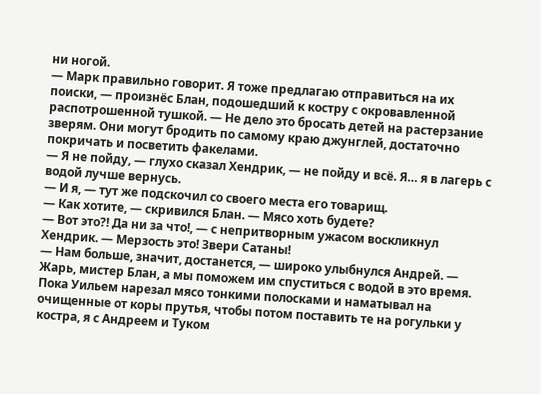ни ногой.
— Марк правильно говорит. Я тоже предлагаю отправиться на их поиски, — произнёс Блан, подошедший к костру с окровавленной распотрошенной тушкой. — Не дело это бросать детей на растерзание зверям. Они могут бродить по самому краю джунглей, достаточно покричать и посветить факелами.
— Я не пойду, — глухо сказал Хендрик, — не пойду и всё. Я… я в лагерь с водой лучше вернусь.
— И я, — тут же подскочил со своего места его товарищ.
— Как хотите, — скривился Блан. — Мясо хоть будете?
— Вот это?! Да ни за что!, — с непритворным ужасом воскликнул Хендрик. — Мерзость это! Звери Сатаны!
— Нам больше, значит, достанется, — широко улыбнулся Андрей. — Жарь, мистер Блан, а мы поможем им спуститься с водой в это время.
Пока Уильем нарезал мясо тонкими полосками и наматывал на очищенные от коры прутья, чтобы потом поставить те на рогульки у костра, я с Андреем и Туком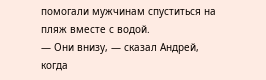помогали мужчинам спуститься на пляж вместе с водой.
— Они внизу, — сказал Андрей, когда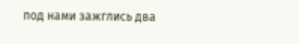под нами зажглись два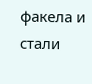факела и стали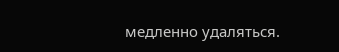медленно удаляться.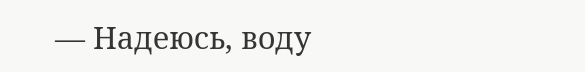— Надеюсь, воду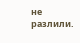не разлили.